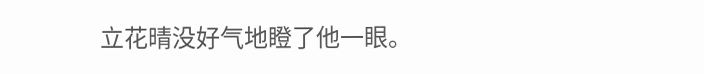立花晴没好气地瞪了他一眼。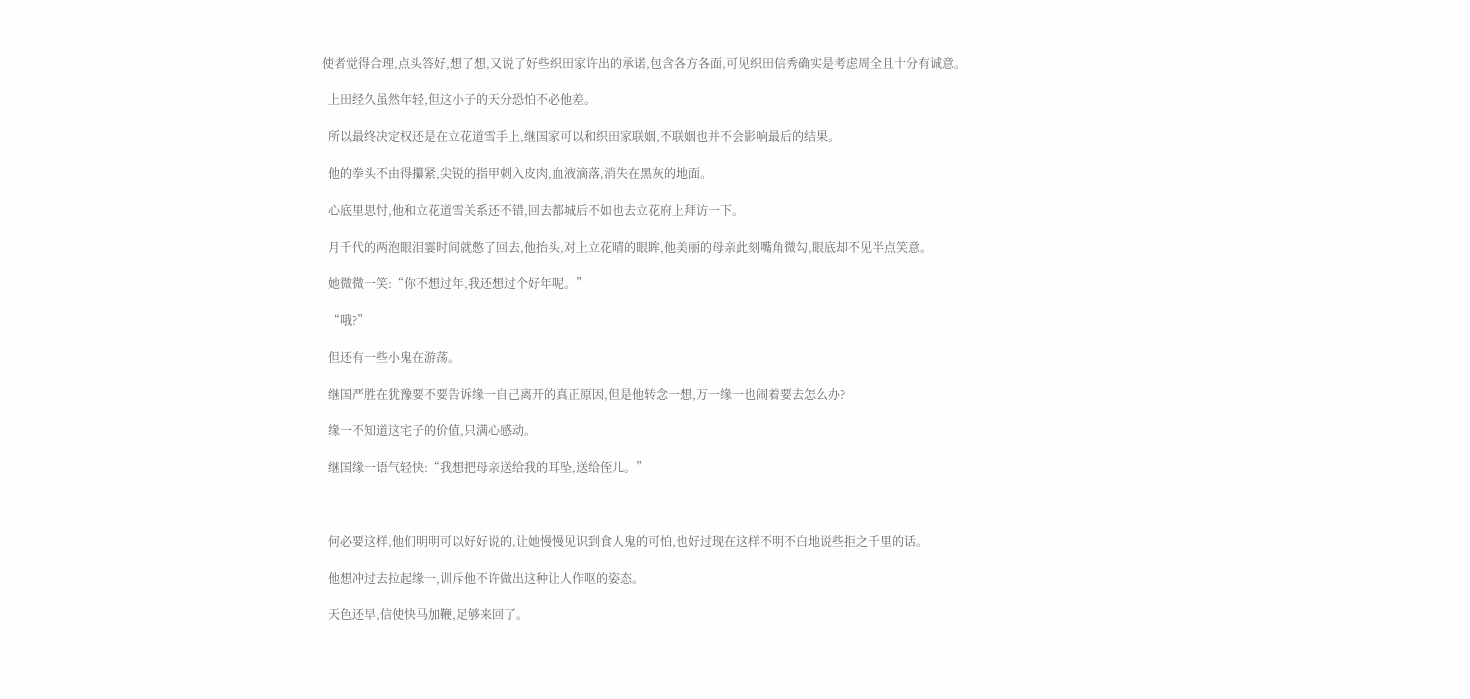使者觉得合理,点头答好,想了想,又说了好些织田家许出的承诺,包含各方各面,可见织田信秀确实是考虑周全且十分有诚意。

  上田经久虽然年轻,但这小子的天分恐怕不必他差。

  所以最终决定权还是在立花道雪手上,继国家可以和织田家联姻,不联姻也并不会影响最后的结果。

  他的拳头不由得攥紧,尖锐的指甲刺入皮肉,血液滴落,消失在黑灰的地面。

  心底里思忖,他和立花道雪关系还不错,回去都城后不如也去立花府上拜访一下。

  月千代的两泡眼泪霎时间就憋了回去,他抬头,对上立花晴的眼眸,他美丽的母亲此刻嘴角微勾,眼底却不见半点笑意。

  她微微一笑:“你不想过年,我还想过个好年呢。”

  “哦?”

  但还有一些小鬼在游荡。

  继国严胜在犹豫要不要告诉缘一自己离开的真正原因,但是他转念一想,万一缘一也闹着要去怎么办?

  缘一不知道这宅子的价值,只满心感动。

  继国缘一语气轻快:“我想把母亲送给我的耳坠,送给侄儿。”



  何必要这样,他们明明可以好好说的,让她慢慢见识到食人鬼的可怕,也好过现在这样不明不白地说些拒之千里的话。

  他想冲过去拉起缘一,训斥他不许做出这种让人作呕的姿态。

  天色还早,信使快马加鞭,足够来回了。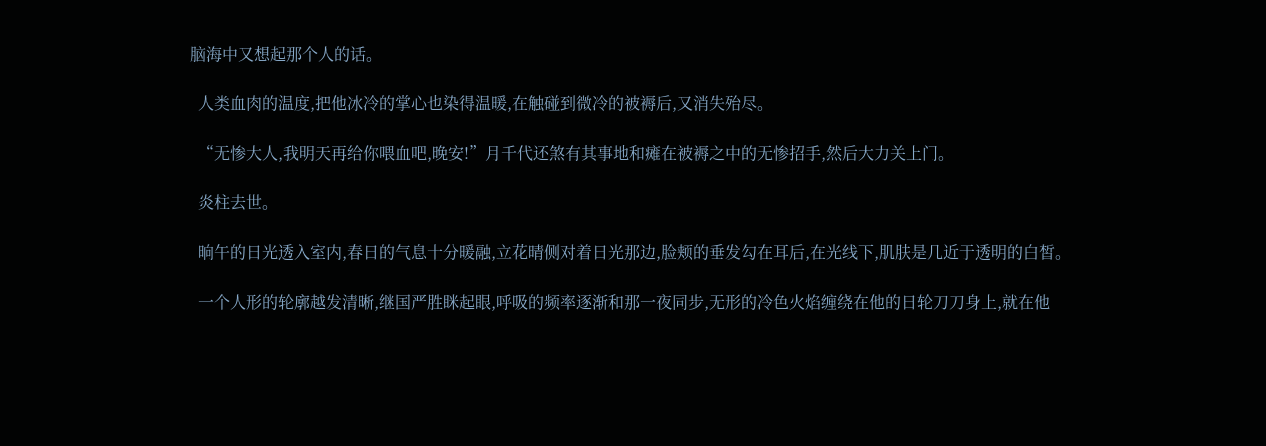脑海中又想起那个人的话。

  人类血肉的温度,把他冰冷的掌心也染得温暖,在触碰到微冷的被褥后,又消失殆尽。

  “无惨大人,我明天再给你喂血吧,晚安!”月千代还煞有其事地和瘫在被褥之中的无惨招手,然后大力关上门。

  炎柱去世。

  晌午的日光透入室内,春日的气息十分暖融,立花晴侧对着日光那边,脸颊的垂发勾在耳后,在光线下,肌肤是几近于透明的白皙。

  一个人形的轮廓越发清晰,继国严胜眯起眼,呼吸的频率逐渐和那一夜同步,无形的冷色火焰缠绕在他的日轮刀刀身上,就在他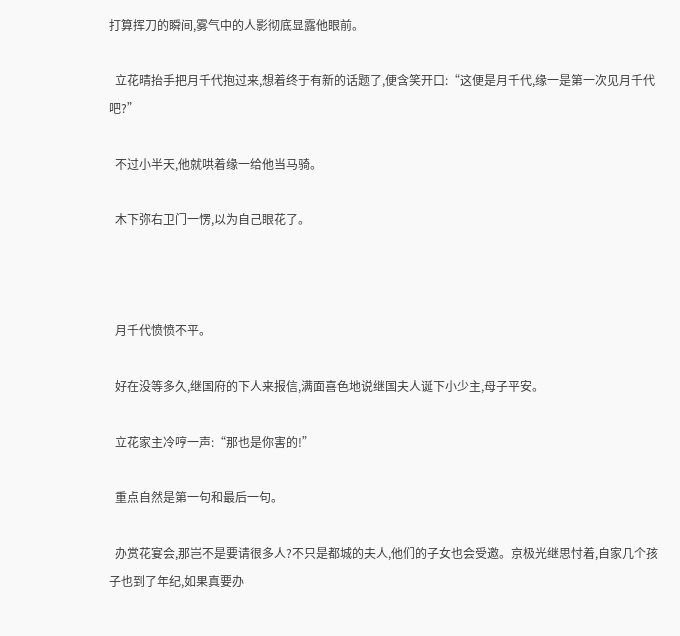打算挥刀的瞬间,雾气中的人影彻底显露他眼前。

  立花晴抬手把月千代抱过来,想着终于有新的话题了,便含笑开口:“这便是月千代,缘一是第一次见月千代吧?”

  不过小半天,他就哄着缘一给他当马骑。

  木下弥右卫门一愣,以为自己眼花了。



  月千代愤愤不平。

  好在没等多久,继国府的下人来报信,满面喜色地说继国夫人诞下小少主,母子平安。

  立花家主冷哼一声:“那也是你害的!”

  重点自然是第一句和最后一句。

  办赏花宴会,那岂不是要请很多人?不只是都城的夫人,他们的子女也会受邀。京极光继思忖着,自家几个孩子也到了年纪,如果真要办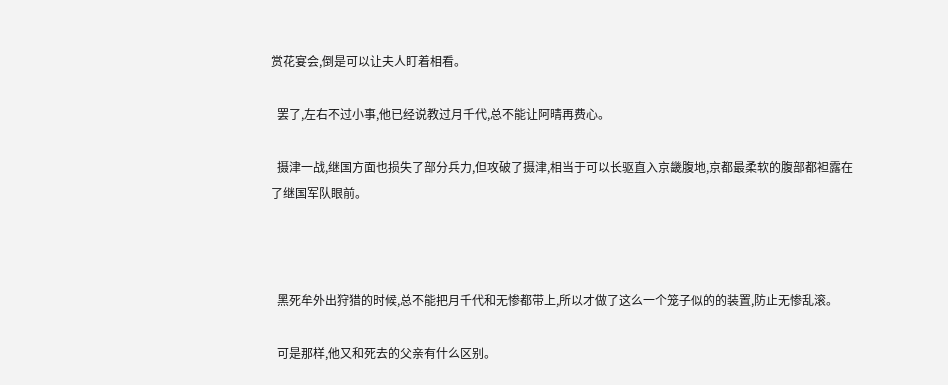赏花宴会,倒是可以让夫人盯着相看。

  罢了,左右不过小事,他已经说教过月千代,总不能让阿晴再费心。

  摄津一战,继国方面也损失了部分兵力,但攻破了摄津,相当于可以长驱直入京畿腹地,京都最柔软的腹部都袒露在了继国军队眼前。



  黑死牟外出狩猎的时候,总不能把月千代和无惨都带上,所以才做了这么一个笼子似的的装置,防止无惨乱滚。

  可是那样,他又和死去的父亲有什么区别。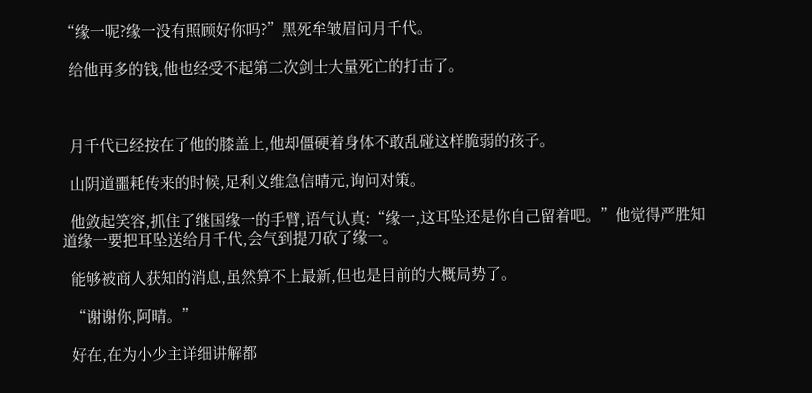“缘一呢?缘一没有照顾好你吗?”黑死牟皱眉问月千代。

  给他再多的钱,他也经受不起第二次剑士大量死亡的打击了。



  月千代已经按在了他的膝盖上,他却僵硬着身体不敢乱碰这样脆弱的孩子。

  山阴道噩耗传来的时候,足利义维急信晴元,询问对策。

  他敛起笑容,抓住了继国缘一的手臂,语气认真:“缘一,这耳坠还是你自己留着吧。”他觉得严胜知道缘一要把耳坠送给月千代,会气到提刀砍了缘一。

  能够被商人获知的消息,虽然算不上最新,但也是目前的大概局势了。

  “谢谢你,阿晴。”

  好在,在为小少主详细讲解都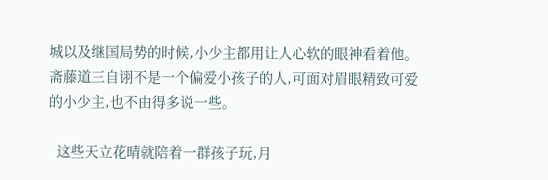城以及继国局势的时候,小少主都用让人心软的眼神看着他。斋藤道三自诩不是一个偏爱小孩子的人,可面对眉眼精致可爱的小少主,也不由得多说一些。

  这些天立花晴就陪着一群孩子玩,月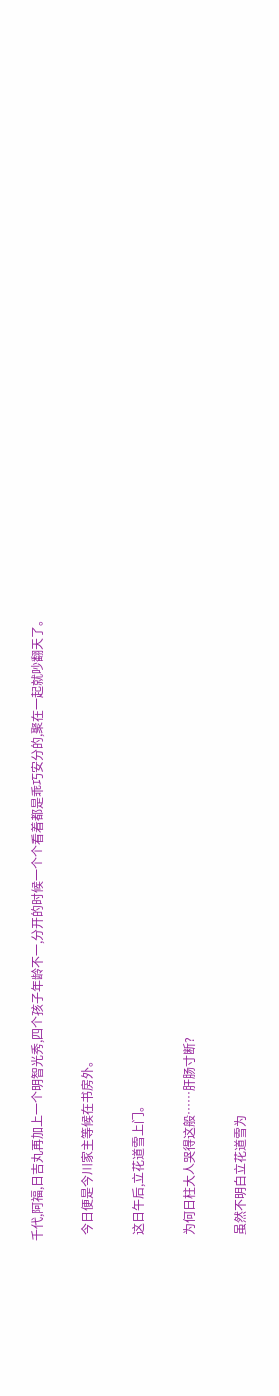千代,阿福,日吉丸再加上一个明智光秀,四个孩子年龄不一,分开的时候一个个看着都是乖巧安分的,聚在一起就吵翻天了。

  今日便是今川家主等候在书房外。

  这日午后,立花道雪上门。

  为何日柱大人哭得这般……肝肠寸断?

  虽然不明白立花道雪为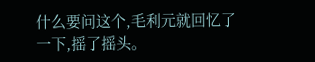什么要问这个,毛利元就回忆了一下,摇了摇头。